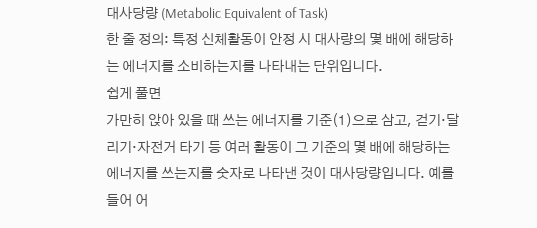대사당량 (Metabolic Equivalent of Task)
한 줄 정의: 특정 신체활동이 안정 시 대사량의 몇 배에 해당하는 에너지를 소비하는지를 나타내는 단위입니다.
쉽게 풀면
가만히 앉아 있을 때 쓰는 에너지를 기준(1)으로 삼고, 걷기·달리기·자전거 타기 등 여러 활동이 그 기준의 몇 배에 해당하는 에너지를 쓰는지를 숫자로 나타낸 것이 대사당량입니다. 예를 들어 어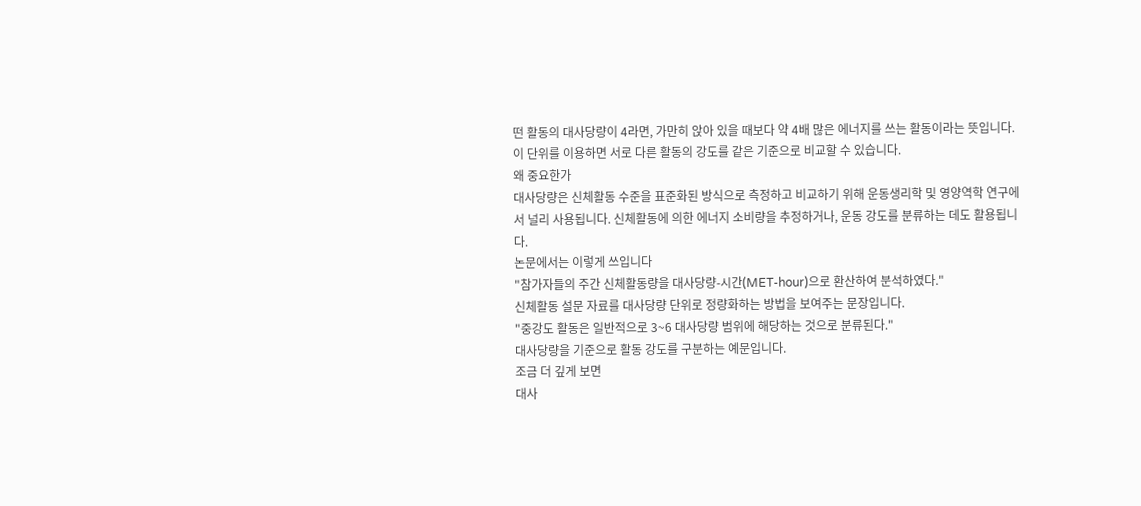떤 활동의 대사당량이 4라면, 가만히 앉아 있을 때보다 약 4배 많은 에너지를 쓰는 활동이라는 뜻입니다. 이 단위를 이용하면 서로 다른 활동의 강도를 같은 기준으로 비교할 수 있습니다.
왜 중요한가
대사당량은 신체활동 수준을 표준화된 방식으로 측정하고 비교하기 위해 운동생리학 및 영양역학 연구에서 널리 사용됩니다. 신체활동에 의한 에너지 소비량을 추정하거나, 운동 강도를 분류하는 데도 활용됩니다.
논문에서는 이렇게 쓰입니다
"참가자들의 주간 신체활동량을 대사당량-시간(MET-hour)으로 환산하여 분석하였다."
신체활동 설문 자료를 대사당량 단위로 정량화하는 방법을 보여주는 문장입니다.
"중강도 활동은 일반적으로 3~6 대사당량 범위에 해당하는 것으로 분류된다."
대사당량을 기준으로 활동 강도를 구분하는 예문입니다.
조금 더 깊게 보면
대사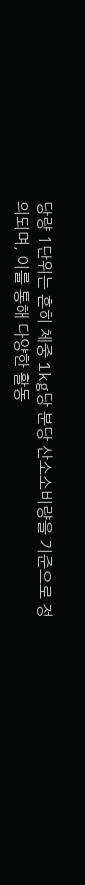당량 1단위는 흔히 체중 1kg당 분당 산소소비량을 기준으로 정의되며, 이를 통해 다양한 활동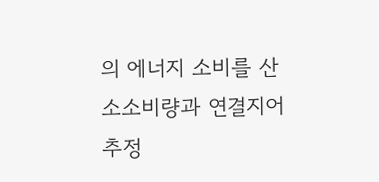의 에너지 소비를 산소소비량과 연결지어 추정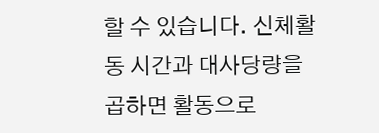할 수 있습니다. 신체활동 시간과 대사당량을 곱하면 활동으로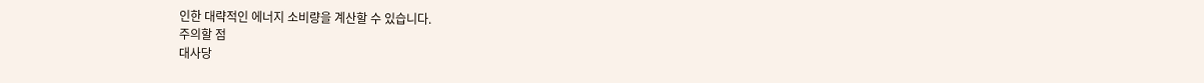인한 대략적인 에너지 소비량을 계산할 수 있습니다.
주의할 점
대사당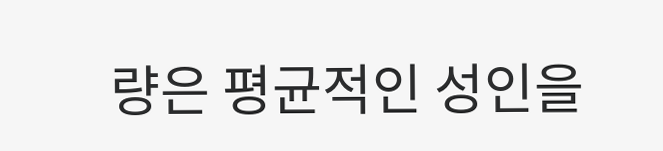량은 평균적인 성인을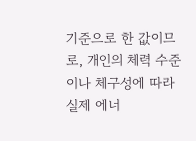기준으로 한 값이므로, 개인의 체력 수준이나 체구성에 따라 실제 에너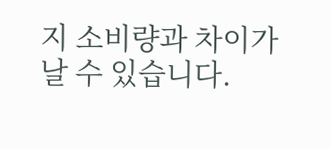지 소비량과 차이가 날 수 있습니다.